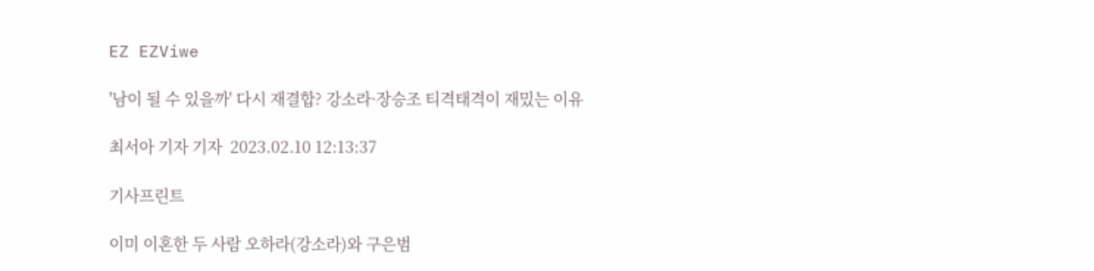EZ EZViwe

'남이 될 수 있을까' 다시 재결합? 강소라·장승조 티격태격이 재밌는 이유

최서아 기자 기자  2023.02.10 12:13:37

기사프린트

이미 이혼한 두 사람 오하라(강소라)와 구은범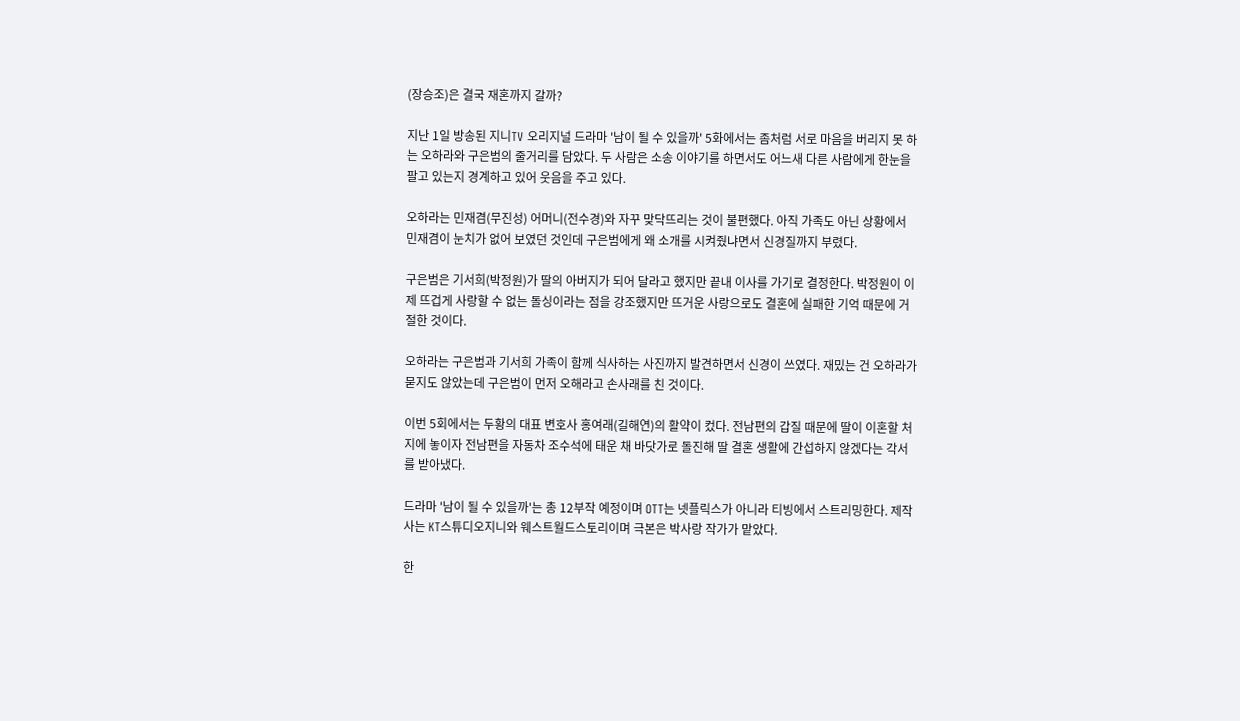(장승조)은 결국 재혼까지 갈까?

지난 1일 방송된 지니TV 오리지널 드라마 '남이 될 수 있을까' 5화에서는 좀처럼 서로 마음을 버리지 못 하는 오하라와 구은범의 줄거리를 담았다. 두 사람은 소송 이야기를 하면서도 어느새 다른 사람에게 한눈을 팔고 있는지 경계하고 있어 웃음을 주고 있다.

오하라는 민재겸(무진성) 어머니(전수경)와 자꾸 맞닥뜨리는 것이 불편했다. 아직 가족도 아닌 상황에서 민재겸이 눈치가 없어 보였던 것인데 구은범에게 왜 소개를 시켜줬냐면서 신경질까지 부렸다.

구은범은 기서희(박정원)가 딸의 아버지가 되어 달라고 했지만 끝내 이사를 가기로 결정한다. 박정원이 이제 뜨겁게 사랑할 수 없는 돌싱이라는 점을 강조했지만 뜨거운 사랑으로도 결혼에 실패한 기억 때문에 거절한 것이다.

오하라는 구은범과 기서희 가족이 함께 식사하는 사진까지 발견하면서 신경이 쓰였다. 재밌는 건 오하라가 묻지도 않았는데 구은범이 먼저 오해라고 손사래를 친 것이다.

이번 5회에서는 두황의 대표 변호사 홍여래(길해연)의 활약이 컸다. 전남편의 갑질 때문에 딸이 이혼할 처지에 놓이자 전남편을 자동차 조수석에 태운 채 바닷가로 돌진해 딸 결혼 생활에 간섭하지 않겠다는 각서를 받아냈다.

드라마 '남이 될 수 있을까'는 총 12부작 예정이며 OTT는 넷플릭스가 아니라 티빙에서 스트리밍한다. 제작사는 KT스튜디오지니와 웨스트월드스토리이며 극본은 박사랑 작가가 맡았다.

한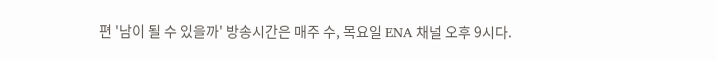편 '남이 될 수 있을까' 방송시간은 매주 수, 목요일 ENA 채널 오후 9시다.